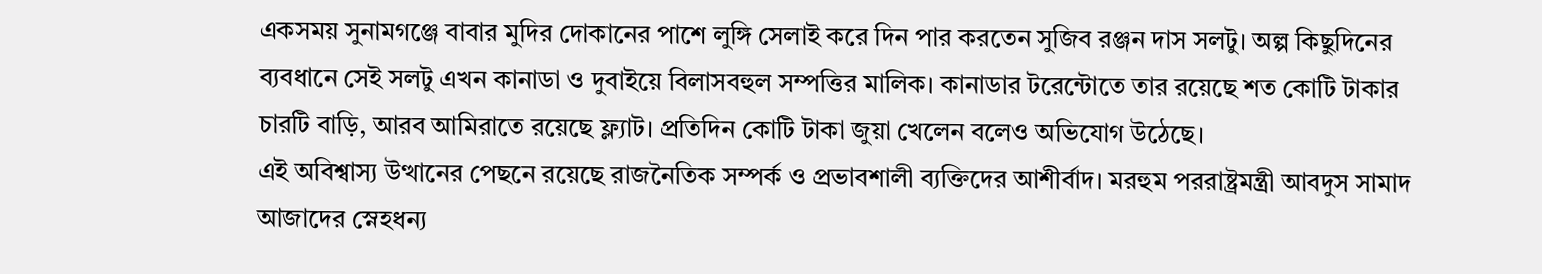একসময় সুনামগঞ্জে বাবার মুদির দোকানের পাশে লুঙ্গি সেলাই করে দিন পার করতেন সুজিব রঞ্জন দাস সলটু। অল্প কিছুদিনের ব্যবধানে সেই সলটু এখন কানাডা ও দুবাইয়ে বিলাসবহুল সম্পত্তির মালিক। কানাডার টরেন্টোতে তার রয়েছে শত কোটি টাকার চারটি বাড়ি, আরব আমিরাতে রয়েছে ফ্ল্যাট। প্রতিদিন কোটি টাকা জুয়া খেলেন বলেও অভিযোগ উঠেছে।
এই অবিশ্বাস্য উত্থানের পেছনে রয়েছে রাজনৈতিক সম্পর্ক ও প্রভাবশালী ব্যক্তিদের আশীর্বাদ। মরহুম পররাষ্ট্রমন্ত্রী আবদুস সামাদ আজাদের স্নেহধন্য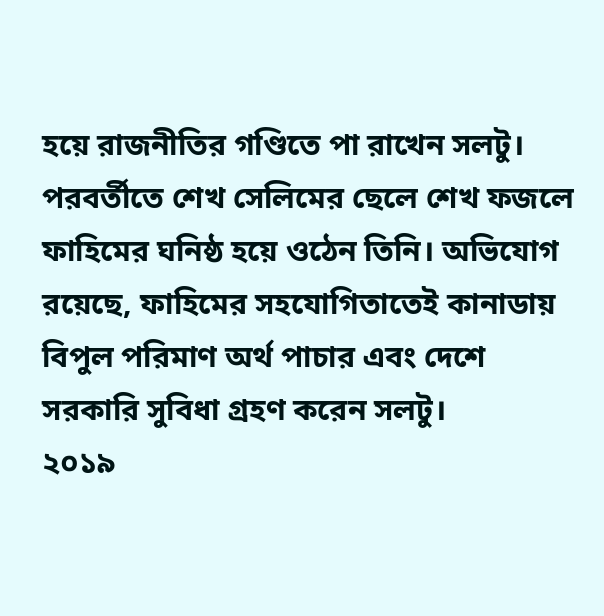হয়ে রাজনীতির গণ্ডিতে পা রাখেন সলটু। পরবর্তীতে শেখ সেলিমের ছেলে শেখ ফজলে ফাহিমের ঘনিষ্ঠ হয়ে ওঠেন তিনি। অভিযোগ রয়েছে, ফাহিমের সহযোগিতাতেই কানাডায় বিপুল পরিমাণ অর্থ পাচার এবং দেশে সরকারি সুবিধা গ্রহণ করেন সলটু।
২০১৯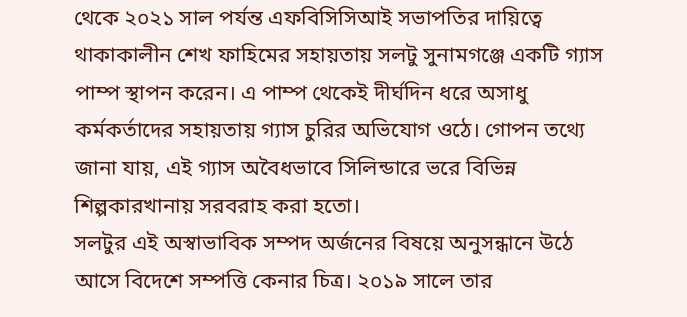থেকে ২০২১ সাল পর্যন্ত এফবিসিসিআই সভাপতির দায়িত্বে থাকাকালীন শেখ ফাহিমের সহায়তায় সলটু সুনামগঞ্জে একটি গ্যাস পাম্প স্থাপন করেন। এ পাম্প থেকেই দীর্ঘদিন ধরে অসাধু কর্মকর্তাদের সহায়তায় গ্যাস চুরির অভিযোগ ওঠে। গোপন তথ্যে জানা যায়, এই গ্যাস অবৈধভাবে সিলিন্ডারে ভরে বিভিন্ন শিল্পকারখানায় সরবরাহ করা হতো।
সলটুর এই অস্বাভাবিক সম্পদ অর্জনের বিষয়ে অনুসন্ধানে উঠে আসে বিদেশে সম্পত্তি কেনার চিত্র। ২০১৯ সালে তার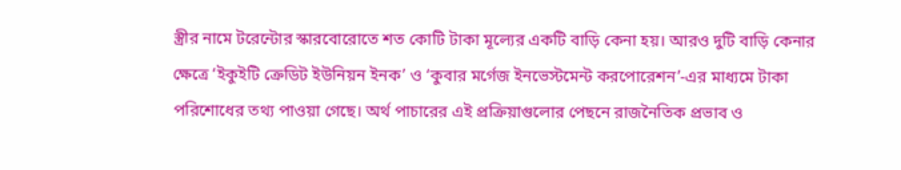স্ত্রীর নামে টরেন্টোর স্কারবোরোতে শত কোটি টাকা মূল্যের একটি বাড়ি কেনা হয়। আরও দুটি বাড়ি কেনার ক্ষেত্রে ‘ইকুইটি ক্রেডিট ইউনিয়ন ইনক’ ও ‘কুবার মর্গেজ ইনভেস্টমেন্ট করপোরেশন’-এর মাধ্যমে টাকা পরিশোধের তথ্য পাওয়া গেছে। অর্থ পাচারের এই প্রক্রিয়াগুলোর পেছনে রাজনৈতিক প্রভাব ও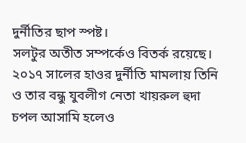দুর্নীতির ছাপ স্পষ্ট।
সলটুর অতীত সম্পর্কেও বিতর্ক রয়েছে। ২০১৭ সালের হাওর দুর্নীতি মামলায় তিনি ও তার বন্ধু যুবলীগ নেতা খায়রুল হুদা চপল আসামি হলেও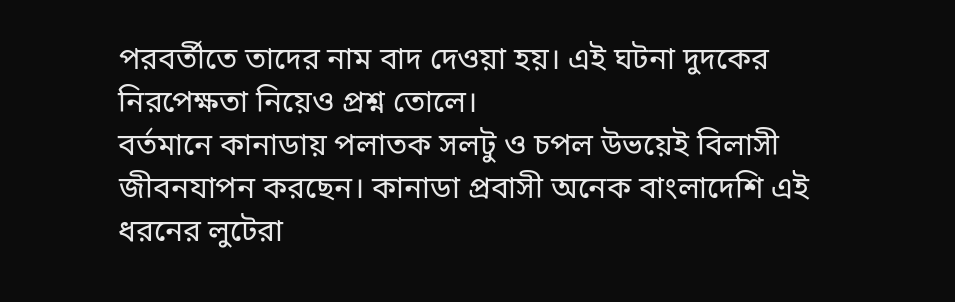পরবর্তীতে তাদের নাম বাদ দেওয়া হয়। এই ঘটনা দুদকের নিরপেক্ষতা নিয়েও প্রশ্ন তোলে।
বর্তমানে কানাডায় পলাতক সলটু ও চপল উভয়েই বিলাসী জীবনযাপন করছেন। কানাডা প্রবাসী অনেক বাংলাদেশি এই ধরনের লুটেরা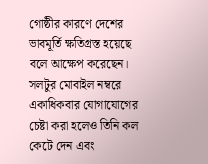গোষ্ঠীর কারণে দেশের ভাবমূর্তি ক্ষতিগ্রস্ত হয়েছে বলে আক্ষেপ করেছেন।
সলটুর মোবাইল নম্বরে একাধিকবার যোগাযোগের চেষ্টা করা হলেও তিনি কল কেটে দেন এবং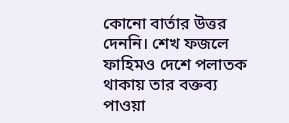কোনো বার্তার উত্তর দেননি। শেখ ফজলে ফাহিমও দেশে পলাতক থাকায় তার বক্তব্য পাওয়া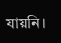যায়নি।